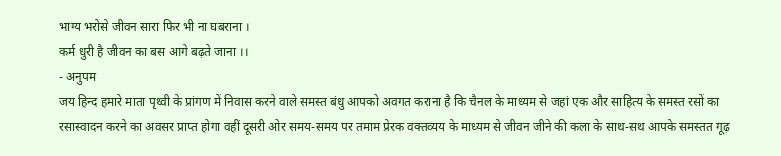भाग्य भरोसे जीवन सारा फिर भी ना घबराना ।
कर्म धुरी है जीवन का बस आगे बढ़ते जाना ।।
- अनुपम
जय हिन्द हमारे माता पृथ्वी के प्रांगण में निवास करने वाले समस्त बंधु आपको अवगत कराना है कि चैनल के माध्यम से जहां एक और साहित्य के समस्त रसों का रसास्वादन करने का अवसर प्राप्त होगा वहीं दूसरी ओर समय-समय पर तमाम प्रेरक वक्तव्यय के माध्यम से जीवन जीने की कला के साथ-सथ आपके समस्तत गूढ़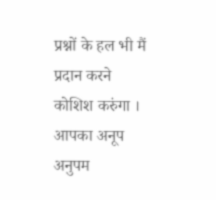प्रश्नों के हल भी मैं प्रदान करने कोशिश करुंगा ।
आपका अनूप अनुपम